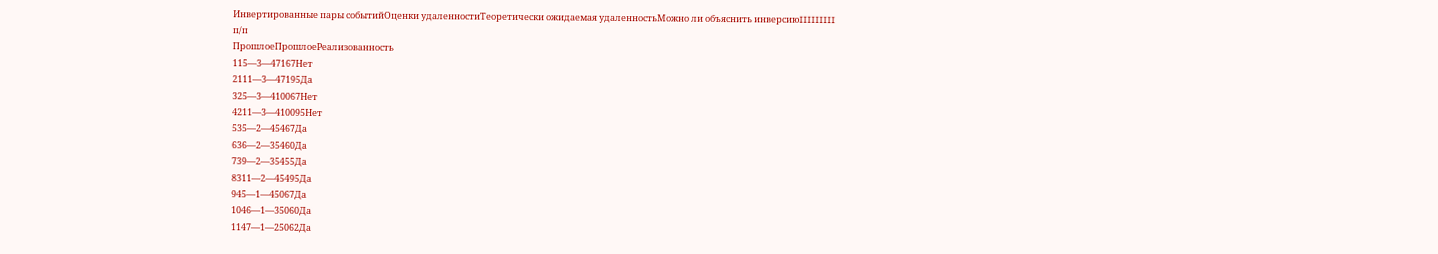Инвертированные пары событийОценки удаленностиТеоретически ожидаемая удаленностьМожно ли объяснить инверсиюIIIIIIIII
п/п
ПрошлоеПрошлоеРеализованность
115—3—47167Нет
2111—3—47195Да
325—3—410067Нет
4211—3—410095Нет
535—2—45467Да
636—2—35460Да
739—2—35455Да
8311—2—45495Да
945—1—45067Да
1046—1—35060Да
1147—1—25062Да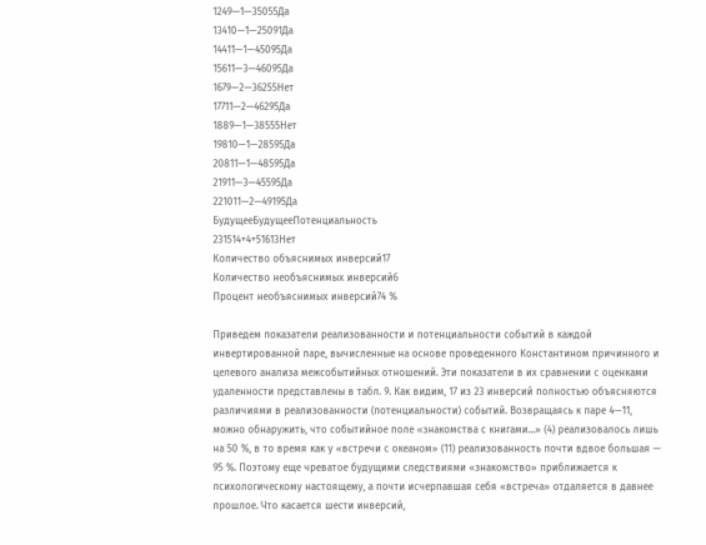1249—1—35055Да
13410—1—25091Да
14411—1—45095Да
15611—3—46095Да
1679—2—36255Нет
17711—2—46295Да
1889—1—38555Нет
19810—1—28595Да
20811—1—48595Да
21911—3—45595Да
221011—2—49195Да
БудущееБудущееПотенциальность
231514+4+51613Нет
Количество объяснимых инверсий17
Количество необъяснимых инверсий6
Процент необъяснимых инверсий74 %

Приведем показатели реализованности и потенциальности событий в каждой инвертированной паре, вычисленные на основе проведенного Константином причинного и целевого анализа межсобытийных отношений. Эти показатели в их сравнении с оценками удаленности представлены в табл. 9. Как видим, 17 из 23 инверсий полностью объясняются различиями в реализованности (потенциальности) событий. Возвращаясь к паре 4—11, можно обнаружить, что событийное поле «знакомства с книгами…» (4) реализовалось лишь на 50 %, в то время как у «встречи с океаном» (11) реализованность почти вдвое большая — 95 %. Поэтому еще чреватое будущими следствиями «знакомство» приближается к психологическому настоящему, а почти исчерпавшая себя «встреча» отдаляется в давнее прошлое. Что касается шести инверсий,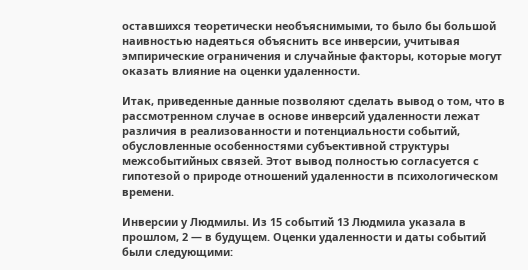оставшихся теоретически необъяснимыми, то было бы большой наивностью надеяться объяснить все инверсии, учитывая эмпирические ограничения и случайные факторы, которые могут оказать влияние на оценки удаленности.

Итак, приведенные данные позволяют сделать вывод о том, что в рассмотренном случае в основе инверсий удаленности лежат различия в реализованности и потенциальности событий, обусловленные особенностями субъективной структуры межсобытийных связей. Этот вывод полностью согласуется с гипотезой о природе отношений удаленности в психологическом времени.

Инверсии у Людмилы. Из 15 событий 13 Людмила указала в прошлом, 2 — в будущем. Оценки удаленности и даты событий были следующими: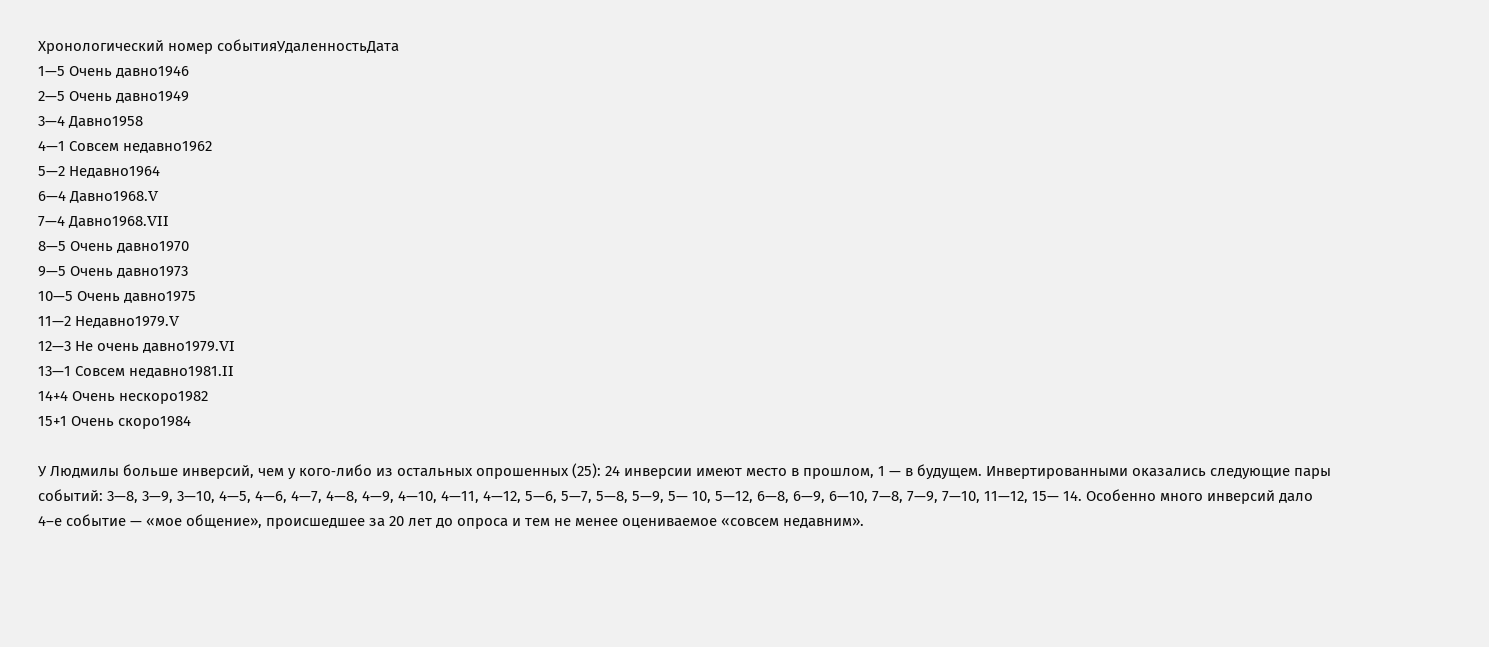Хронологический номер событияУдаленностьДата
1—5 Очень давно1946
2—5 Очень давно1949
3—4 Давно1958
4—1 Совсем недавно1962
5—2 Недавно1964
6—4 Давно1968.V
7—4 Давно1968.VII
8—5 Очень давно1970
9—5 Очень давно1973
10—5 Очень давно1975
11—2 Недавно1979.V
12—3 Не очень давно1979.VI
13—1 Совсем недавно1981.II
14+4 Очень нескоро1982
15+1 Очень скоро1984

У Людмилы больше инверсий, чем у кого‑либо из остальных опрошенных (25): 24 инверсии имеют место в прошлом, 1 — в будущем. Инвертированными оказались следующие пары событий: 3—8, 3—9, 3—10, 4—5, 4—6, 4—7, 4—8, 4—9, 4—10, 4—11, 4—12, 5—6, 5—7, 5—8, 5—9, 5— 10, 5—12, 6—8, 6—9, 6—10, 7—8, 7—9, 7—10, 11—12, 15— 14. Особенно много инверсий дало 4–е событие — «мое общение», происшедшее за 20 лет до опроса и тем не менее оцениваемое «совсем недавним».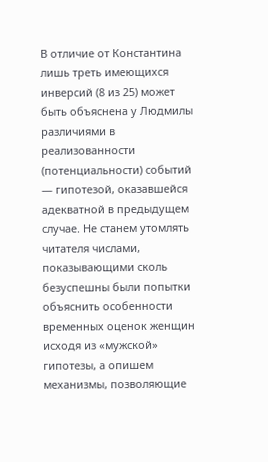В отличие от Константина лишь треть имеющихся инверсий (8 из 25) может быть объяснена у Людмилы различиями в реализованности (потенциальности) событий — гипотезой, оказавшейся адекватной в предыдущем случае. Не станем утомлять читателя числами, показывающими сколь безуспешны были попытки объяснить особенности временных оценок женщин исходя из «мужской» гипотезы, а опишем механизмы, позволяющие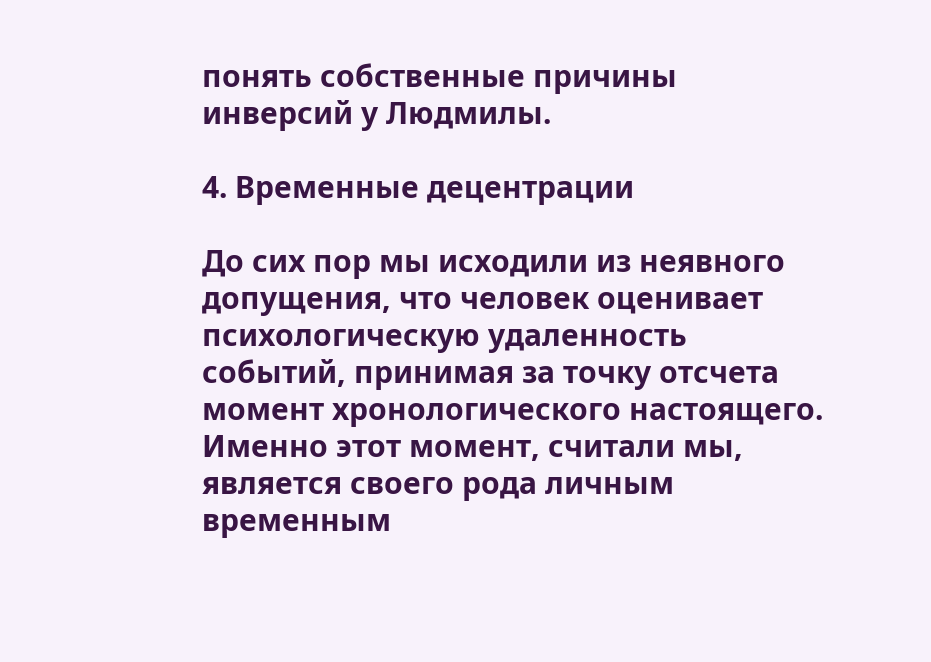понять собственные причины инверсий у Людмилы.

4. Временные децентрации

До сих пор мы исходили из неявного допущения, что человек оценивает психологическую удаленность событий, принимая за точку отсчета момент хронологического настоящего. Именно этот момент, считали мы, является своего рода личным временным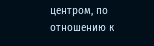центром, по отношению к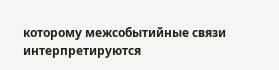которому межсобытийные связи интерпретируются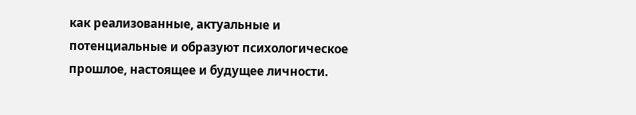как реализованные, актуальные и потенциальные и образуют психологическое прошлое, настоящее и будущее личности.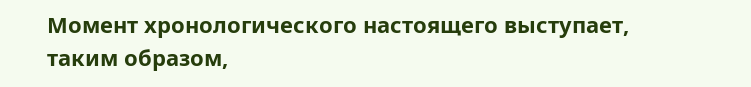Момент хронологического настоящего выступает, таким образом,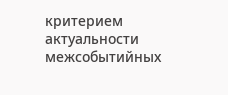критерием актуальности межсобытийных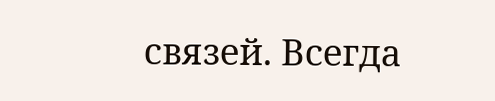связей. Всегда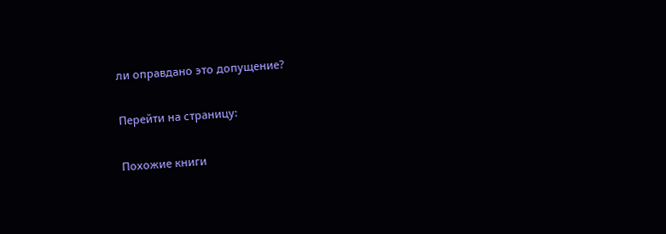ли оправдано это допущение?

Перейти на страницу:

Похожие книги